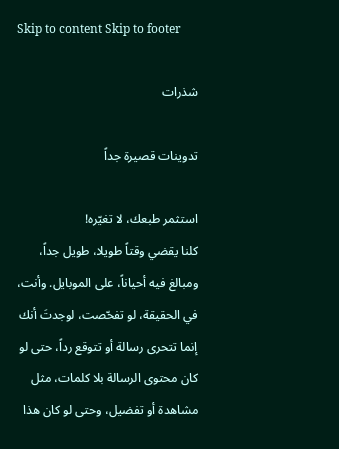Skip to content Skip to footer

شذرات

تدوينات قصيرة جداً

استثمر طبعك، لا تغيّره!
كلنا يقضي وقتاً طويلا، طويل جداً، ومبالغ فيه أحياناً، على الموبايل. وأنت، في الحقيقة، لو تفحّصت، لوجدتَ أنك إنما تتحرى رسالة أو تتوقع رداً، حتى لو كان محتوى الرسالة بلا كلمات، مثل مشاهدة أو تفضيل، وحتى لو كان هذا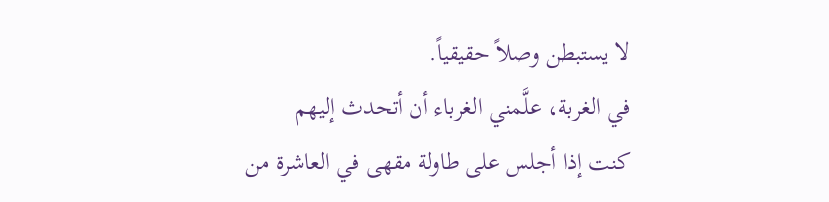لا يستبطن وصلاً حقيقياً.
في الغربة، علَّمني الغرباء أن أتحدث إليهم
كنت إذا أجلس على طاولة مقهى في العاشرة من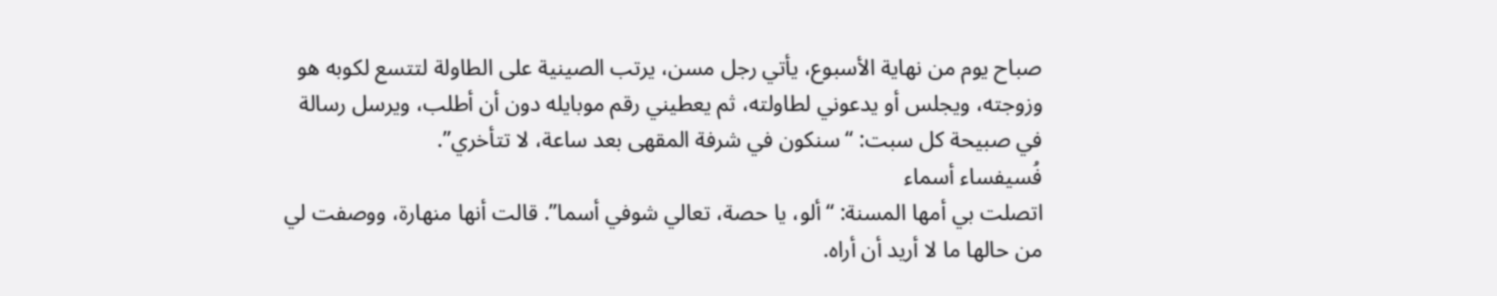صباح يوم من نهاية الأسبوع، يأتي رجل مسن، يرتب الصينية على الطاولة لتتسع لكوبه هو وزوجته، ويجلس أو يدعوني لطاولته، ثم يعطيني رقم موبايله دون أن أطلب، ويرسل رسالة في صبيحة كل سبت: “سنكون في شرفة المقهى بعد ساعة، لا تتأخري”.
فُسيفساء أسماء
اتصلت بي أمها المسنة: “ألو، يا حصة، تعالي شوفي أسما”. قالت أنها منهارة، ووصفت لي من حالها ما لا أريد أن أراه.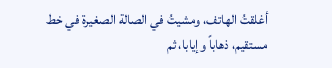أغلقتُ الهاتف، ومشيتُ في الصالة الصغيرة في خط مستقيم، ذهاباً وإيابا، ثم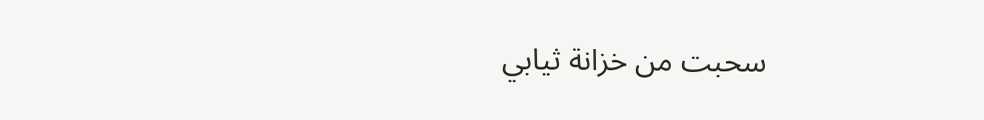سحبت من خزانة ثيابي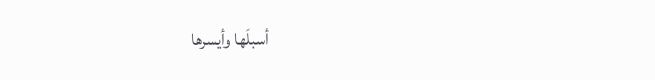أسبلَها وأيسرها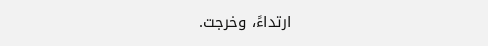ارتداءً، وخرجت.